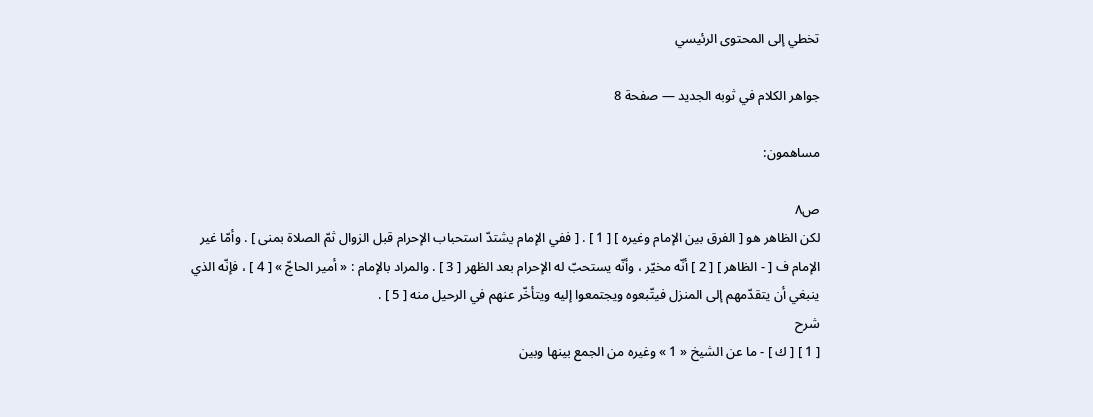تخطي إلى المحتوى الرئيسي

جواهر الكلام في ثوبه الجديد — صفحة 8

مساهمون:

ص٨
لكن الظاهر هو [ الفرق بين الإمام وغيره ] [ 1 ] . [ ففي الإمام يشتدّ استحباب الإحرام قبل الزوال ثمّ الصلاة بمنى ] . وأمّا غير الإمام ف [ - الظاهر ] [ 2 ] أنّه مخيّر ، وأنّه يستحبّ له الإحرام بعد الظهر [ 3 ] . والمراد بالإمام : « أمير الحاجّ » [ 4 ] ، فإنّه الذي ينبغي أن يتقدّمهم إلى المنزل فيتّبعوه ويجتمعوا إليه ويتأخّر عنهم في الرحيل منه [ 5 ] .
شرح
[ 1 ] [ ك ] - ما عن الشيخ « 1 » وغيره من الجمع بينها وبين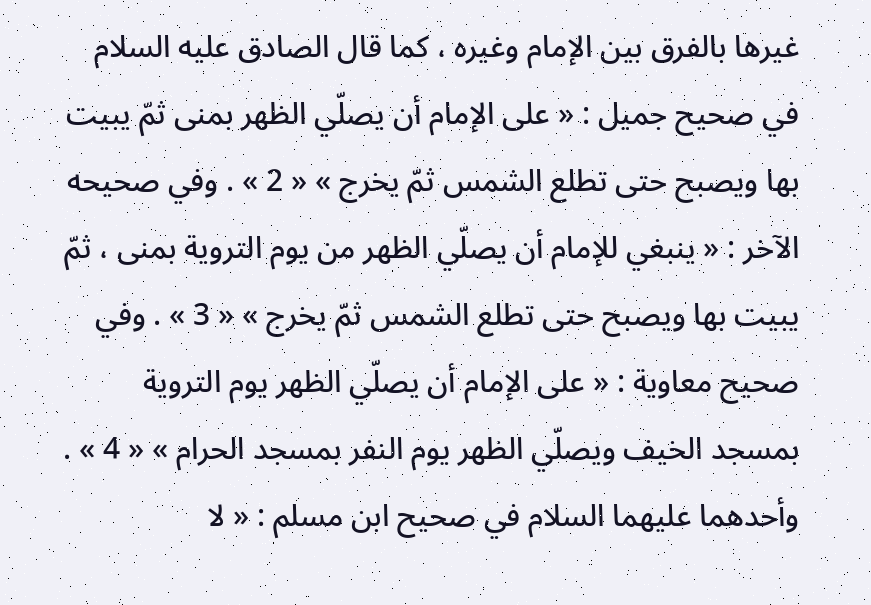غيرها بالفرق بين الإمام وغيره ، كما قال الصادق عليه السلام في صحيح جميل : « على الإمام أن يصلّي الظهر بمنى ثمّ يبيت بها ويصبح حتى تطلع الشمس ثمّ يخرج » « 2 » . وفي صحيحه الآخر : « ينبغي للإمام أن يصلّي الظهر من يوم التروية بمنى ، ثمّ يبيت بها ويصبح حتى تطلع الشمس ثمّ يخرج » « 3 » . وفي صحيح معاوية : « على الإمام أن يصلّي الظهر يوم التروية بمسجد الخيف ويصلّي الظهر يوم النفر بمسجد الحرام » « 4 » . وأحدهما عليهما السلام في صحيح ابن مسلم : « لا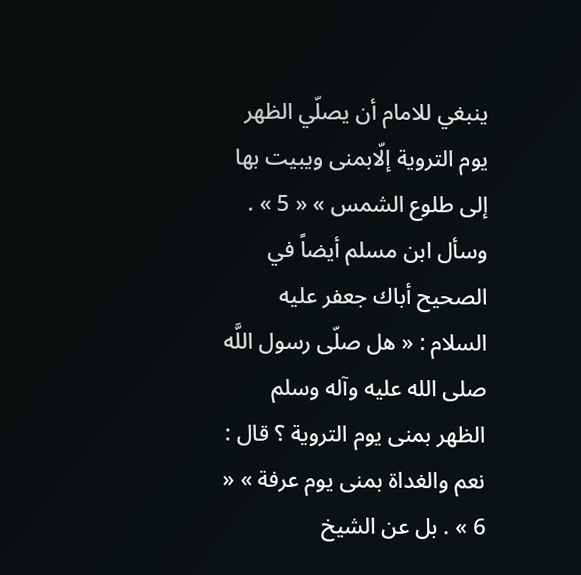ينبغي للامام أن يصلّي الظهر يوم التروية إلّابمنى ويبيت بها إلى طلوع الشمس » « 5 » . وسأل ابن مسلم أيضاً في الصحيح أباك جعفر عليه السلام : « هل صلّى رسول اللَّه صلى الله عليه وآله وسلم الظهر بمنى يوم التروية ؟ قال : نعم والغداة بمنى يوم عرفة » « 6 » . بل عن الشيخ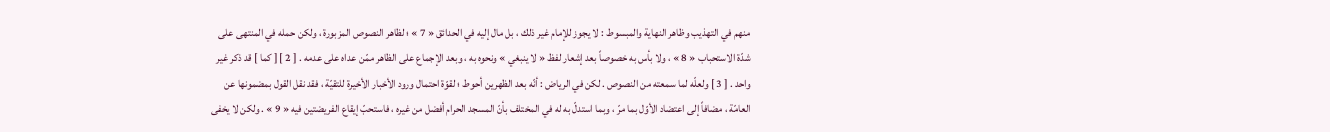منهم في التهذيب وظاهر النهاية والمبسوط : لا يجوز للإمام غير ذلك ، بل مال إليه في الحدائق « 7 » ؛ لظاهر النصوص المزبورة ، ولكن حمله في المنتهى على شدّة الاستحباب « 8 » ، ولا بأس به خصوصاً بعد إشعار لفظ « لا ينبغي » ونحوه به ، وبعد الإجماع على الظاهر ممّن عداه على عدمه . [ 2 ] [ كما ] قد ذكر غير واحد . [ 3 ] ولعلّه لما سمعته من النصوص . لكن في الرياض : أنّه بعد الظهرين أحوط ؛ لقوّة احتمال ورود الأخبار الأخيرة للتقيّة ، فقد نقل القول بمضمونها عن العامّة ، مضافاً إلى اعتضاد الأوّل بما مرّ ، وبما استدلّ به له في المختلف بأنّ المسجد الحرام أفضل من غيره ، فاستحبّ إيقاع الفريضتين فيه « 9 » . ولكن لا يخفى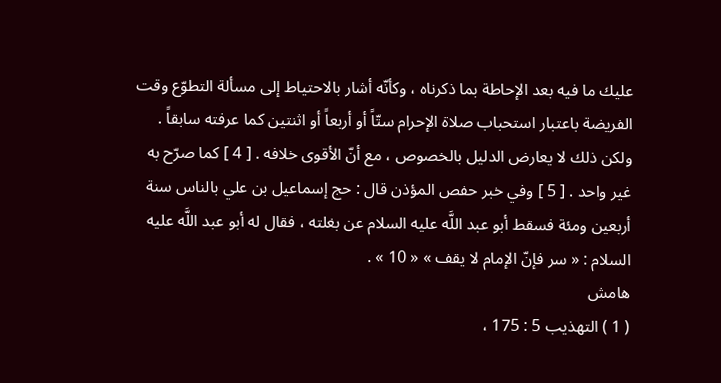عليك ما فيه بعد الإحاطة بما ذكرناه ، وكأنّه أشار بالاحتياط إلى مسألة التطوّع وقت الفريضة باعتبار استحباب صلاة الإحرام ستّاً أو أربعاً أو اثنتين كما عرفته سابقاً . ولكن ذلك لا يعارض الدليل بالخصوص ، مع أنّ الأقوى خلافه . [ 4 ] كما صرّح به غير واحد . [ 5 ] وفي خبر حفص المؤذن قال : حج إسماعيل بن علي بالناس سنة أربعين ومئة فسقط أبو عبد اللَّه عليه السلام عن بغلته ، فقال له أبو عبد اللَّه عليه السلام : « سر فإنّ الإمام لا يقف » « 10 » .
هامش
( 1 ) التهذيب 5 : 175 ،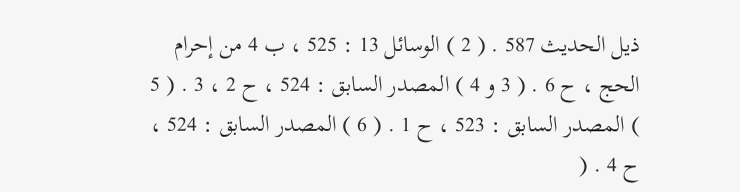ذيل الحديث 587 . ( 2 ) الوسائل 13 : 525 ، ب 4 من إحرام الحج ، ح 6 . ( 3 و 4 ) المصدر السابق : 524 ، ح 2 ، 3 . ( 5 ) المصدر السابق : 523 ، ح 1 . ( 6 ) المصدر السابق : 524 ، ح 4 . (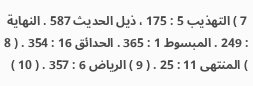7 ) التهذيب 5 : 175 ، ذيل الحديث 587 . النهاية : 249 . المبسوط 1 : 365 . الحدائق 16 : 354 . ( 8 ) المنتهى 11 : 25 . ( 9 ) الرياض 6 : 357 . ( 10 )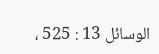الوسائل 13 : 525 ،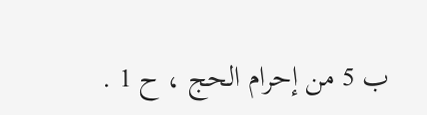ب 5 من إحرام الحج ، ح 1 .